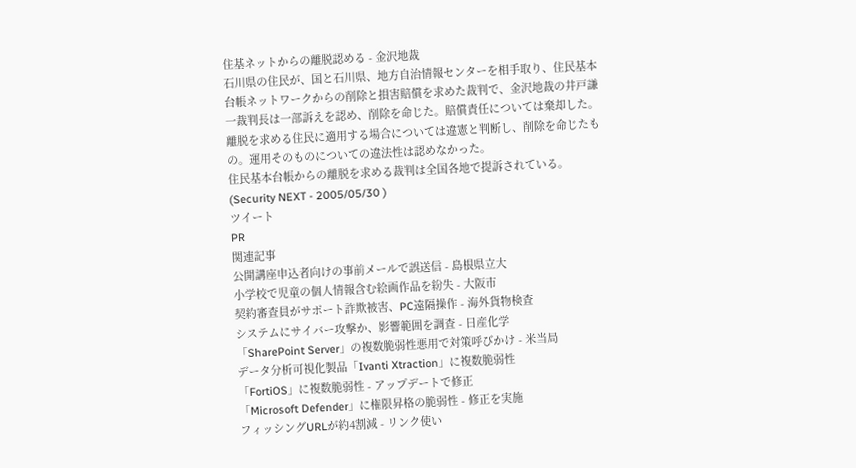住基ネットからの離脱認める - 金沢地裁
石川県の住民が、国と石川県、地方自治情報センターを相手取り、住民基本台帳ネットワークからの削除と損害賠償を求めた裁判で、金沢地裁の井戸謙一裁判長は一部訴えを認め、削除を命じた。賠償責任については棄却した。
離脱を求める住民に適用する場合については違憲と判断し、削除を命じたもの。運用そのものについての違法性は認めなかった。
住民基本台帳からの離脱を求める裁判は全国各地で提訴されている。
(Security NEXT - 2005/05/30 )
ツイート
PR
関連記事
公開講座申込者向けの事前メールで誤送信 - 島根県立大
小学校で児童の個人情報含む絵画作品を紛失 - 大阪市
契約審査員がサポート詐欺被害、PC遠隔操作 - 海外貨物検査
システムにサイバー攻撃か、影響範囲を調査 - 日産化学
「SharePoint Server」の複数脆弱性悪用で対策呼びかけ - 米当局
データ分析可視化製品「Ivanti Xtraction」に複数脆弱性
「FortiOS」に複数脆弱性 - アップデートで修正
「Microsoft Defender」に権限昇格の脆弱性 - 修正を実施
フィッシングURLが約4割減 - リンク使い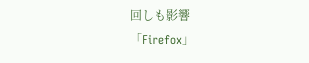回しも影響
「Firefox」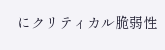にクリティカル脆弱性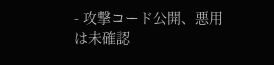- 攻撃コード公開、悪用は未確認